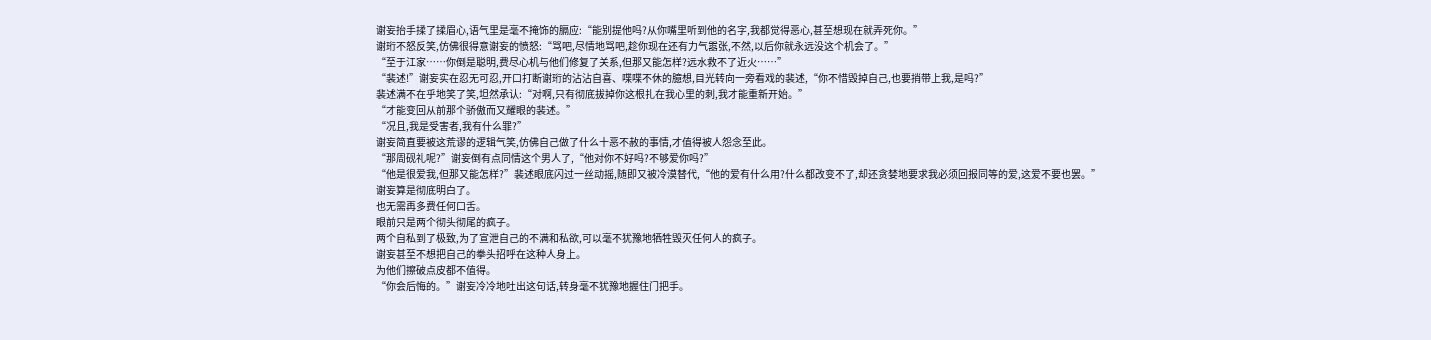谢妄抬手揉了揉眉心,语气里是毫不掩饰的膈应:“能别提他吗?从你嘴里听到他的名字,我都觉得恶心,甚至想现在就弄死你。”
谢珩不怒反笑,仿佛很得意谢妄的愤怒:“骂吧,尽情地骂吧,趁你现在还有力气嚣张,不然,以后你就永远没这个机会了。”
“至于江家……你倒是聪明,费尽心机与他们修复了关系,但那又能怎样?远水救不了近火……”
“裴述!”谢妄实在忍无可忍,开口打断谢珩的沾沾自喜、喋喋不休的臆想,目光转向一旁看戏的裴述,“你不惜毁掉自己,也要捎带上我,是吗?”
裴述满不在乎地笑了笑,坦然承认:“对啊,只有彻底拔掉你这根扎在我心里的刺,我才能重新开始。”
“才能变回从前那个骄傲而又耀眼的裴述。”
“况且,我是受害者,我有什么罪?”
谢妄简直要被这荒谬的逻辑气笑,仿佛自己做了什么十恶不赦的事情,才值得被人怨念至此。
“那周砚礼呢?”谢妄倒有点同情这个男人了,“他对你不好吗?不够爱你吗?”
“他是很爱我,但那又能怎样?”裴述眼底闪过一丝动摇,随即又被冷漠替代,“他的爱有什么用?什么都改变不了,却还贪婪地要求我必须回报同等的爱,这爱不要也罢。”
谢妄算是彻底明白了。
也无需再多费任何口舌。
眼前只是两个彻头彻尾的疯子。
两个自私到了极致,为了宣泄自己的不满和私欲,可以毫不犹豫地牺牲毁灭任何人的疯子。
谢妄甚至不想把自己的拳头招呼在这种人身上。
为他们擦破点皮都不值得。
“你会后悔的。”谢妄冷冷地吐出这句话,转身毫不犹豫地握住门把手。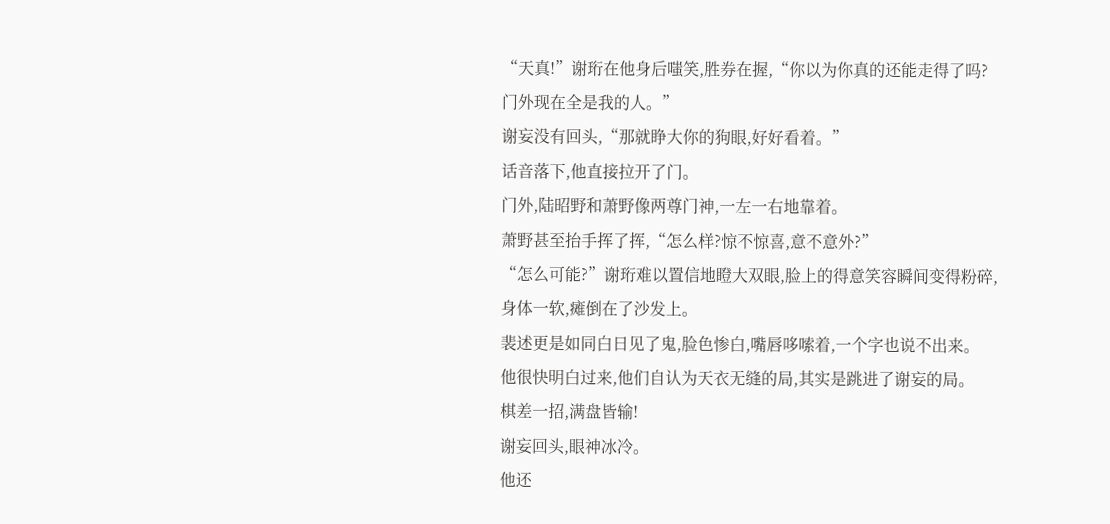“天真!”谢珩在他身后嗤笑,胜券在握,“你以为你真的还能走得了吗?门外现在全是我的人。”
谢妄没有回头,“那就睁大你的狗眼,好好看着。”
话音落下,他直接拉开了门。
门外,陆昭野和萧野像两尊门神,一左一右地靠着。
萧野甚至抬手挥了挥,“怎么样?惊不惊喜,意不意外?”
“怎么可能?”谢珩难以置信地瞪大双眼,脸上的得意笑容瞬间变得粉碎,身体一软,瘫倒在了沙发上。
裴述更是如同白日见了鬼,脸色惨白,嘴唇哆嗦着,一个字也说不出来。
他很快明白过来,他们自认为天衣无缝的局,其实是跳进了谢妄的局。
棋差一招,满盘皆输!
谢妄回头,眼神冰冷。
他还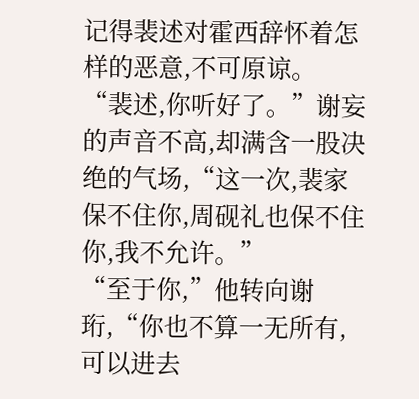记得裴述对霍西辞怀着怎样的恶意,不可原谅。
“裴述,你听好了。”谢妄的声音不高,却满含一股决绝的气场,“这一次,裴家保不住你,周砚礼也保不住你,我不允许。”
“至于你,”他转向谢珩,“你也不算一无所有,可以进去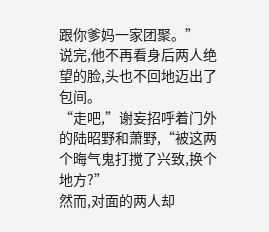跟你爹妈一家团聚。”
说完,他不再看身后两人绝望的脸,头也不回地迈出了包间。
“走吧,”谢妄招呼着门外的陆昭野和萧野,“被这两个晦气鬼打搅了兴致,换个地方?”
然而,对面的两人却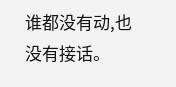谁都没有动,也没有接话。